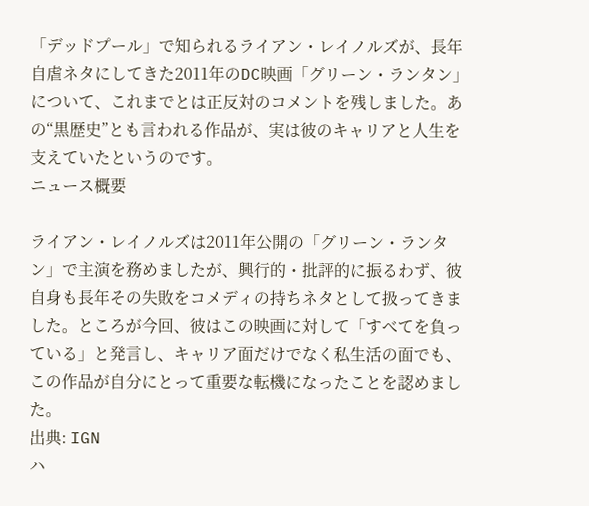「デッドプール」で知られるライアン・レイノルズが、長年自虐ネタにしてきた2011年のDC映画「グリーン・ランタン」について、これまでとは正反対のコメントを残しました。あの“黒歴史”とも言われる作品が、実は彼のキャリアと人生を支えていたというのです。
ニュース概要

ライアン・レイノルズは2011年公開の「グリーン・ランタン」で主演を務めましたが、興行的・批評的に振るわず、彼自身も長年その失敗をコメディの持ちネタとして扱ってきました。ところが今回、彼はこの映画に対して「すべてを負っている」と発言し、キャリア面だけでなく私生活の面でも、この作品が自分にとって重要な転機になったことを認めました。
出典: IGN
ハ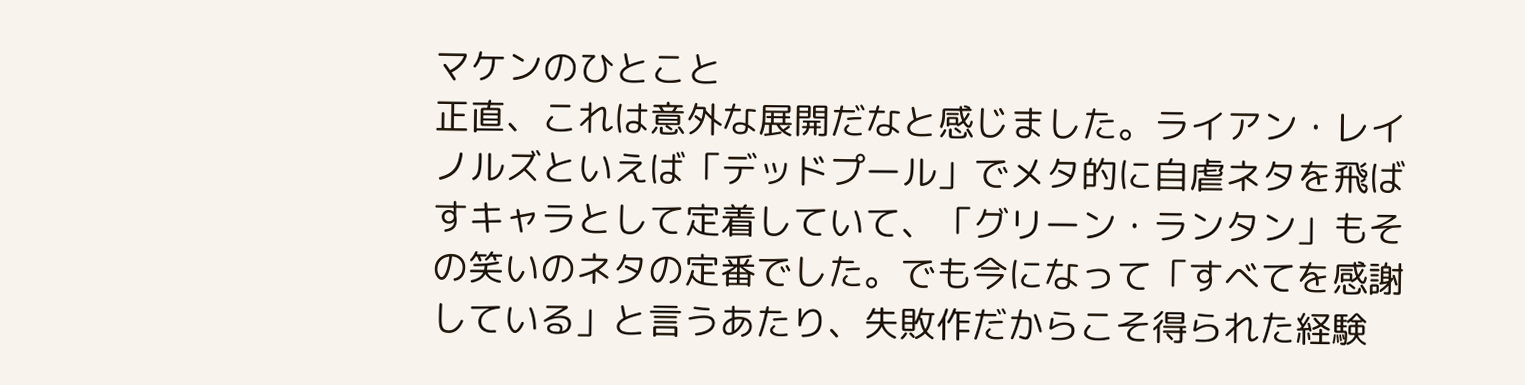マケンのひとこと
正直、これは意外な展開だなと感じました。ライアン・レイノルズといえば「デッドプール」でメタ的に自虐ネタを飛ばすキャラとして定着していて、「グリーン・ランタン」もその笑いのネタの定番でした。でも今になって「すべてを感謝している」と言うあたり、失敗作だからこそ得られた経験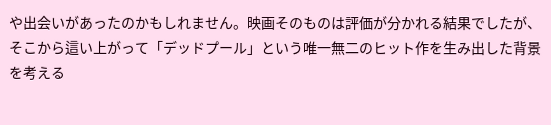や出会いがあったのかもしれません。映画そのものは評価が分かれる結果でしたが、そこから這い上がって「デッドプール」という唯一無二のヒット作を生み出した背景を考える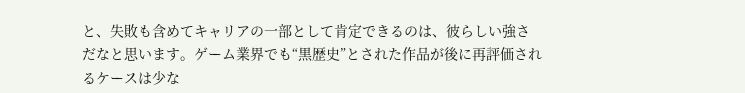と、失敗も含めてキャリアの一部として肯定できるのは、彼らしい強さだなと思います。ゲーム業界でも“黒歴史”とされた作品が後に再評価されるケースは少な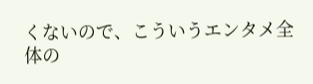くないので、こういうエンタメ全体の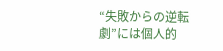“失敗からの逆転劇”には個人的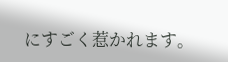にすごく惹かれます。